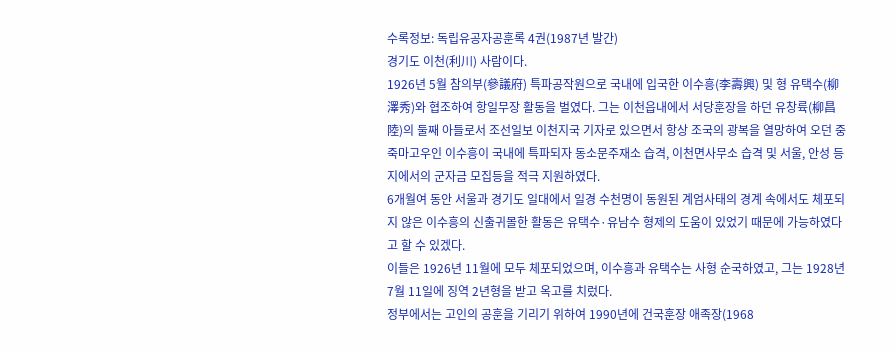수록정보: 독립유공자공훈록 4권(1987년 발간)
경기도 이천(利川) 사람이다.
1926년 5월 참의부(參議府) 특파공작원으로 국내에 입국한 이수흥(李壽興) 및 형 유택수(柳澤秀)와 협조하여 항일무장 활동을 벌였다. 그는 이천읍내에서 서당훈장을 하던 유창륙(柳昌陸)의 둘째 아들로서 조선일보 이천지국 기자로 있으면서 항상 조국의 광복을 열망하여 오던 중 죽마고우인 이수흥이 국내에 특파되자 동소문주재소 습격, 이천면사무소 습격 및 서울, 안성 등지에서의 군자금 모집등을 적극 지원하였다.
6개월여 동안 서울과 경기도 일대에서 일경 수천명이 동원된 계엄사태의 경계 속에서도 체포되지 않은 이수흥의 신출귀몰한 활동은 유택수·유남수 형제의 도움이 있었기 때문에 가능하였다고 할 수 있겠다.
이들은 1926년 11월에 모두 체포되었으며, 이수흥과 유택수는 사형 순국하였고, 그는 1928년 7월 11일에 징역 2년형을 받고 옥고를 치렀다.
정부에서는 고인의 공훈을 기리기 위하여 1990년에 건국훈장 애족장(1968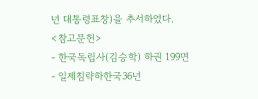년 대통령표창)을 추서하였다.
<참고문헌>
- 한국독립사(김승학) 하권 199면
- 일제침략하한국36년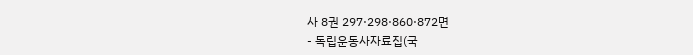사 8권 297·298·860·872면
- 독립운동사자료집(국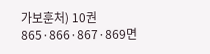가보훈처) 10권 865·866·867·869면